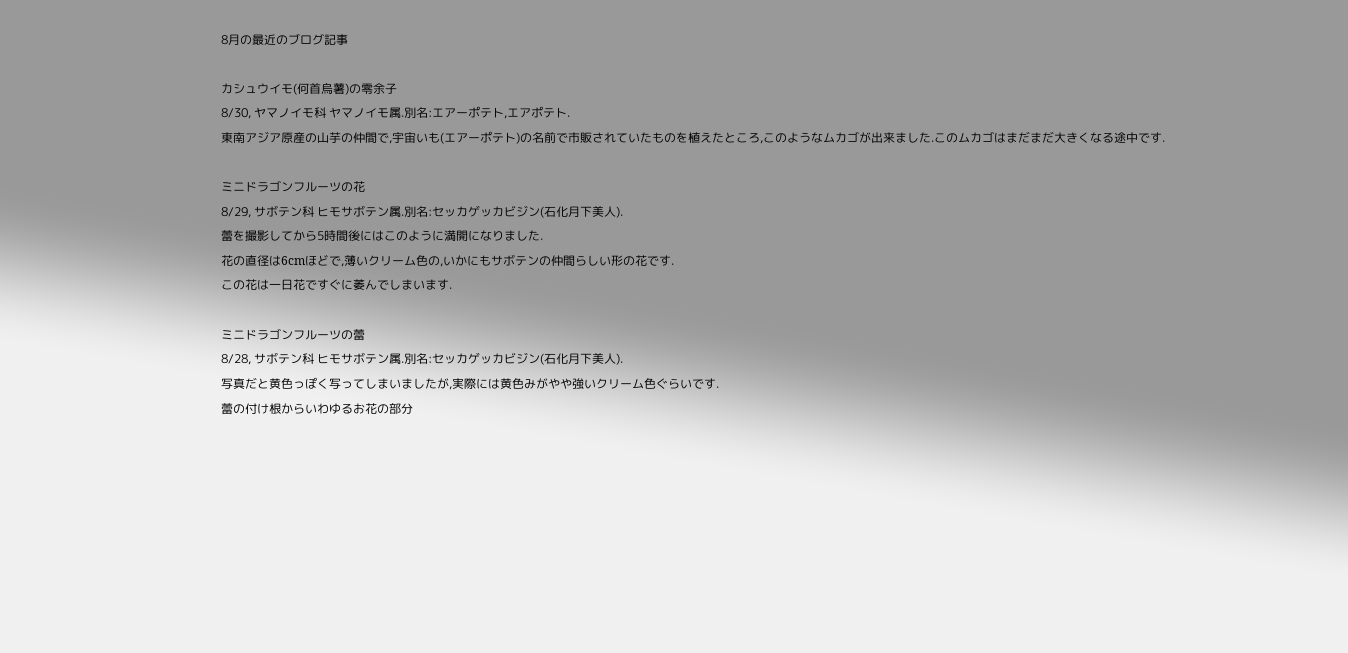8月の最近のブログ記事

カシュウイモ(何首烏薯)の零余子
8/30, ヤマノイモ科 ヤマノイモ属.別名:エアーポテト,エアポテト.
東南アジア原産の山芋の仲間で,宇宙いも(エアーポテト)の名前で市販されていたものを植えたところ,このようなムカゴが出来ました.このムカゴはまだまだ大きくなる途中です.

ミニドラゴンフルーツの花
8/29, サボテン科 ヒモサボテン属.別名:セッカゲッカビジン(石化月下美人).
蕾を撮影してから5時間後にはこのように満開になりました.
花の直径は6cmほどで,薄いクリーム色の,いかにもサボテンの仲間らしい形の花です.
この花は一日花ですぐに萎んでしまいます.

ミニドラゴンフルーツの蕾
8/28, サボテン科 ヒモサボテン属.別名:セッカゲッカビジン(石化月下美人).
写真だと黄色っぽく写ってしまいましたが,実際には黄色みがやや強いクリーム色ぐらいです.
蕾の付け根からいわゆるお花の部分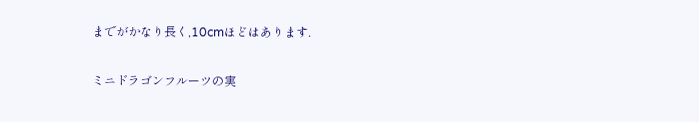までがかなり長く,10cmほどはあります.

ミニドラゴンフルーツの実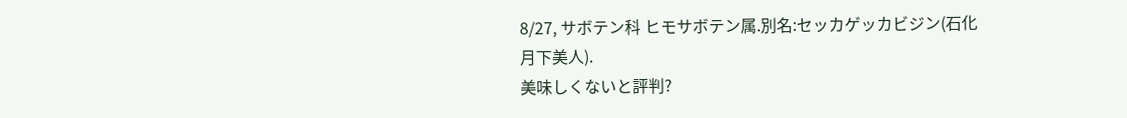8/27, サボテン科 ヒモサボテン属.別名:セッカゲッカビジン(石化月下美人).
美味しくないと評判?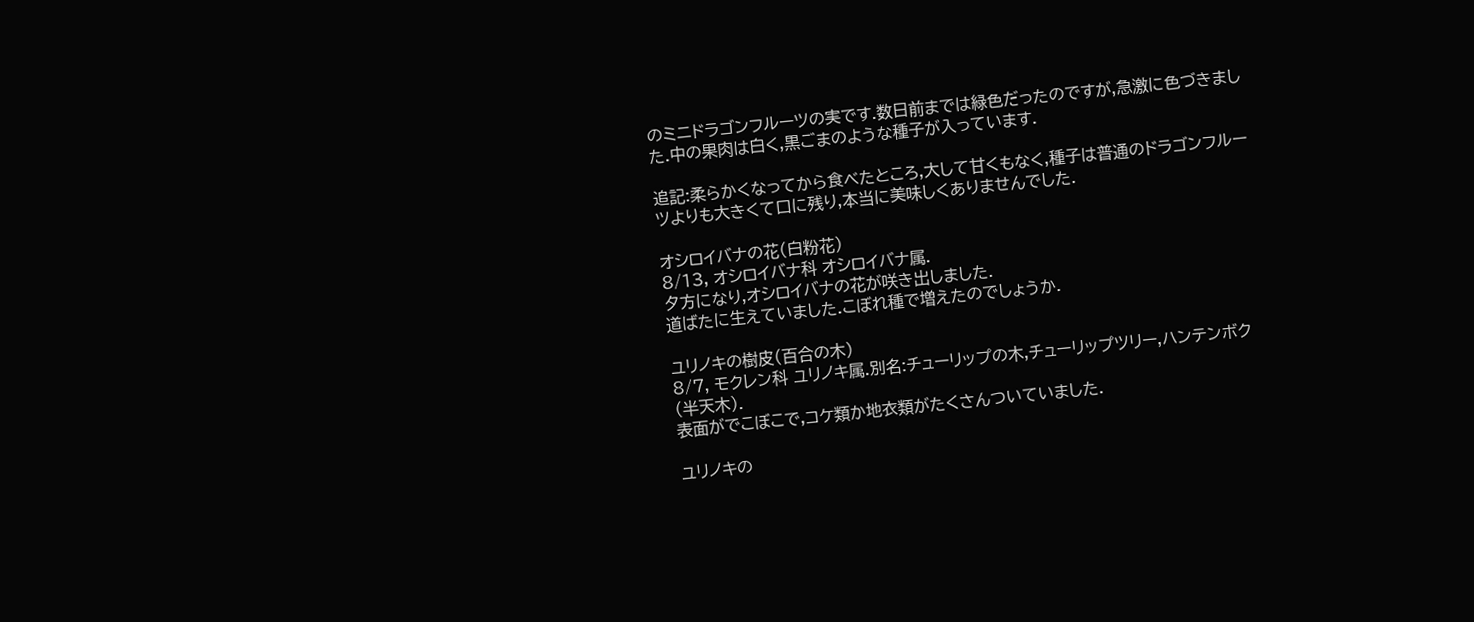のミニドラゴンフルーツの実です.数日前までは緑色だったのですが,急激に色づきました.中の果肉は白く,黒ごまのような種子が入っています.

追記:柔らかくなってから食べたところ,大して甘くもなく,種子は普通のドラゴンフルーツよりも大きくて口に残り,本当に美味しくありませんでした.

オシロイバナの花(白粉花)
8/13, オシロイバナ科 オシロイバナ属.
夕方になり,オシロイバナの花が咲き出しました.
道ばたに生えていました.こぼれ種で増えたのでしょうか.

ユリノキの樹皮(百合の木)
8/7, モクレン科 ユリノキ属.別名:チューリップの木,チューリップツリー,ハンテンボク(半天木).
表面がでこぼこで,コケ類か地衣類がたくさんついていました.

ユリノキの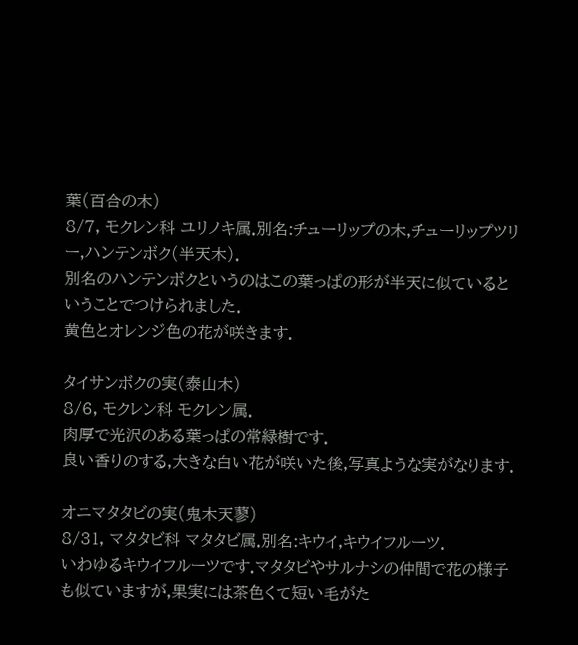葉(百合の木)
8/7, モクレン科 ユリノキ属.別名:チューリップの木,チューリップツリー,ハンテンボク(半天木).
別名のハンテンボクというのはこの葉っぱの形が半天に似ているということでつけられました.
黄色とオレンジ色の花が咲きます.

タイサンボクの実(泰山木)
8/6, モクレン科 モクレン属.
肉厚で光沢のある葉っぱの常緑樹です.
良い香りのする,大きな白い花が咲いた後,写真ような実がなります.

オニマタタビの実(鬼木天蓼)
8/31, マタタビ科 マタタビ属.別名:キウイ,キウイフルーツ.
いわゆるキウイフルーツです.マタタビやサルナシの仲間で花の様子も似ていますが,果実には茶色くて短い毛がた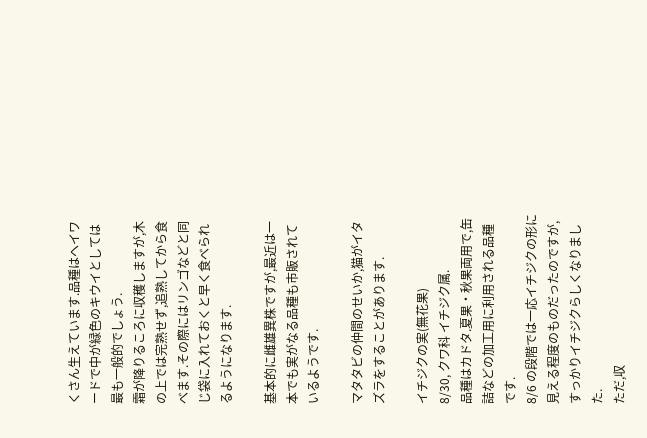くさん生えています.品種はヘイワードで中が緑色のキウイとしては最も一般的でしょう.
霜が降りるころに収穫しますが,木の上では完熟せず,追熟してから食べます.その際にはリンゴなどと同じ袋に入れておくと早く食べられるようになります.

基本的に雌雄異株ですが,最近は一本でも実がなる品種も市販されているようです.

マタタビの仲間のせいか,猫がイタズラをすることがあります.

イチジクの実(無花果)
8/30, クワ科 イチジク属.
品種はカドタ.夏果・秋果両用で,缶詰などの加工用に利用される品種です.
8/6 の段階では一応イチジクの形に見える程度のものだったのですが,すっかりイチジクらしくなりました.
ただ,収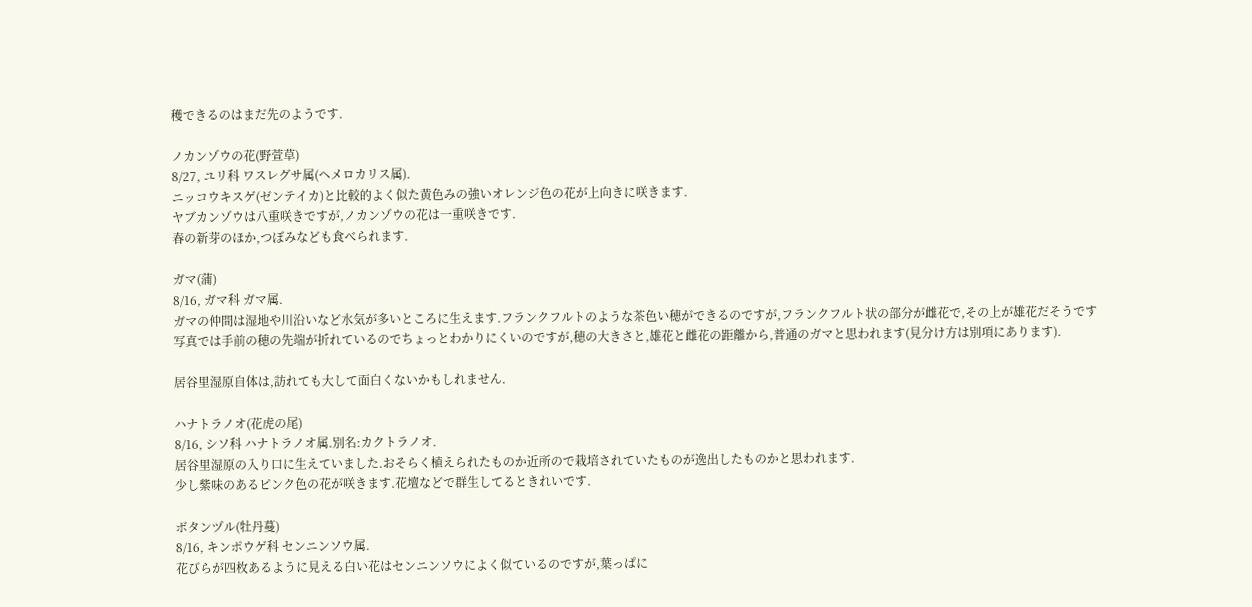穫できるのはまだ先のようです.

ノカンゾウの花(野萱草)
8/27, ユリ科 ワスレグサ属(ヘメロカリス属).
ニッコウキスゲ(ゼンテイカ)と比較的よく似た黄色みの強いオレンジ色の花が上向きに咲きます.
ヤブカンゾウは八重咲きですが,ノカンゾウの花は一重咲きです.
春の新芽のほか,つぼみなども食べられます.

ガマ(蒲)
8/16, ガマ科 ガマ属.
ガマの仲間は湿地や川沿いなど水気が多いところに生えます.フランクフルトのような茶色い穂ができるのですが,フランクフルト状の部分が雌花で,その上が雄花だそうです
写真では手前の穂の先端が折れているのでちょっとわかりにくいのですが,穂の大きさと,雄花と雌花の距離から,普通のガマと思われます(見分け方は別項にあります).

居谷里湿原自体は,訪れても大して面白くないかもしれません.

ハナトラノオ(花虎の尾)
8/16, シソ科 ハナトラノオ属.別名:カクトラノオ.
居谷里湿原の入り口に生えていました.おそらく植えられたものか近所ので栽培されていたものが逸出したものかと思われます.
少し紫味のあるピンク色の花が咲きます.花壇などで群生してるときれいです.

ボタンヅル(牡丹蔓)
8/16, キンポウゲ科 センニンソウ属.
花びらが四枚あるように見える白い花はセンニンソウによく似ているのですが,葉っぱに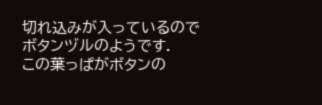切れ込みが入っているのでボタンヅルのようです.
この葉っぱがボタンの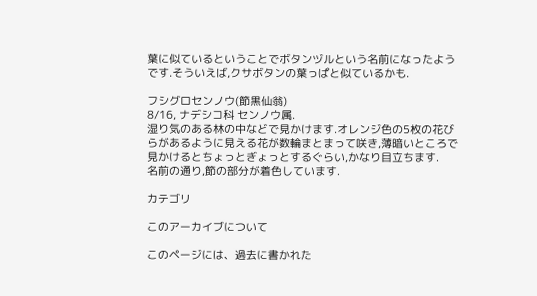葉に似ているということでボタンヅルという名前になったようです.そういえば,クサボタンの葉っぱと似ているかも.

フシグロセンノウ(節黒仙翁)
8/16, ナデシコ科 センノウ属.
湿り気のある林の中などで見かけます.オレンジ色の5枚の花びらがあるように見える花が数輪まとまって咲き,薄暗いところで見かけるとちょっとぎょっとするぐらい,かなり目立ちます.
名前の通り,節の部分が着色しています.

カテゴリ

このアーカイブについて

このページには、過去に書かれた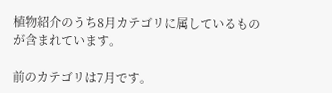植物紹介のうち8月カテゴリに属しているものが含まれています。

前のカテゴリは7月です。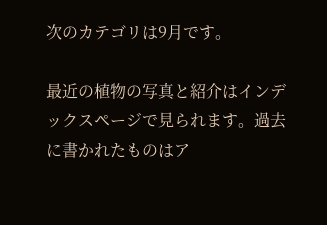次のカテゴリは9月です。

最近の植物の写真と紹介はインデックスページで見られます。過去に書かれたものはア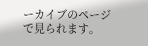ーカイブのページで見られます。